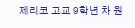제리코 고교 9학년 차 원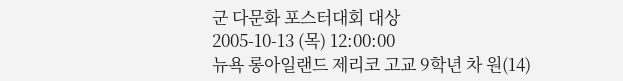군 다문화 포스터대회 대상
2005-10-13 (목) 12:00:00
뉴욕 롱아일랜드 제리코 고교 9학년 차 원(14)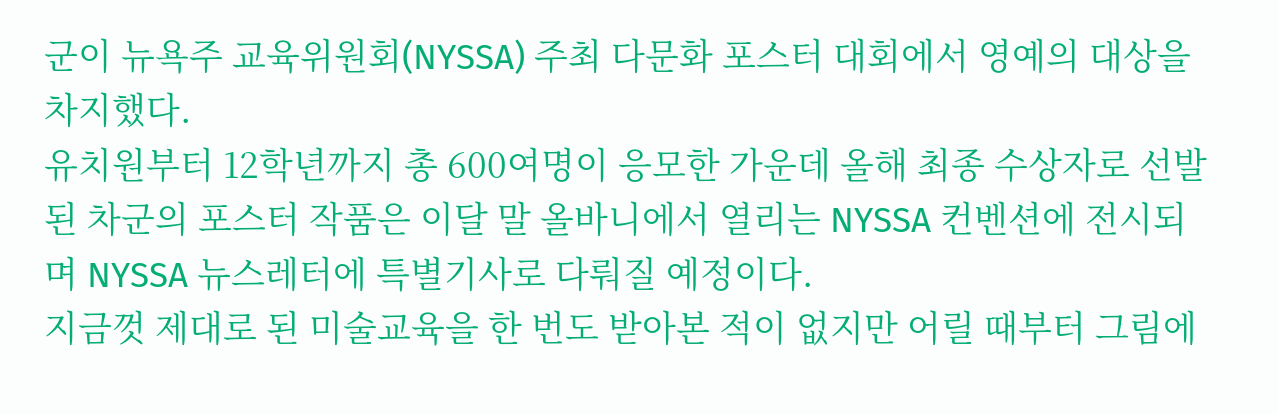군이 뉴욕주 교육위원회(NYSSA) 주최 다문화 포스터 대회에서 영예의 대상을 차지했다.
유치원부터 12학년까지 총 600여명이 응모한 가운데 올해 최종 수상자로 선발된 차군의 포스터 작품은 이달 말 올바니에서 열리는 NYSSA 컨벤션에 전시되며 NYSSA 뉴스레터에 특별기사로 다뤄질 예정이다.
지금껏 제대로 된 미술교육을 한 번도 받아본 적이 없지만 어릴 때부터 그림에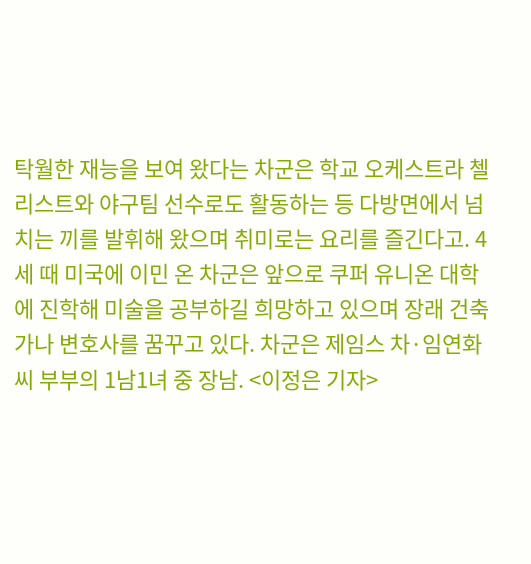탁월한 재능을 보여 왔다는 차군은 학교 오케스트라 첼리스트와 야구팀 선수로도 활동하는 등 다방면에서 넘치는 끼를 발휘해 왔으며 취미로는 요리를 즐긴다고. 4세 때 미국에 이민 온 차군은 앞으로 쿠퍼 유니온 대학에 진학해 미술을 공부하길 희망하고 있으며 장래 건축가나 변호사를 꿈꾸고 있다. 차군은 제임스 차·임연화씨 부부의 1남1녀 중 장남. <이정은 기자>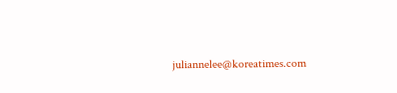juliannelee@koreatimes.com